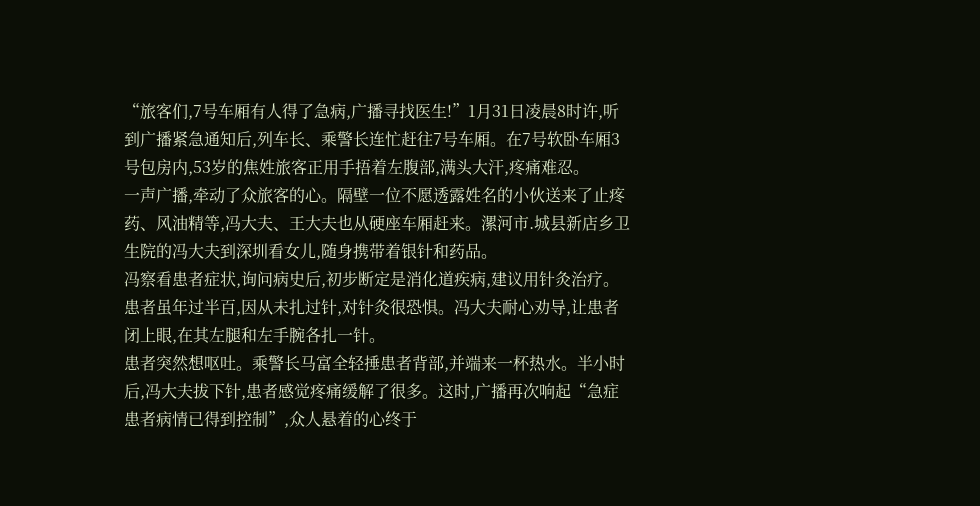“旅客们,7号车厢有人得了急病,广播寻找医生!”1月31日凌晨8时许,听到广播紧急通知后,列车长、乘警长连忙赶往7号车厢。在7号软卧车厢3号包房内,53岁的焦姓旅客正用手捂着左腹部,满头大汗,疼痛难忍。
一声广播,牵动了众旅客的心。隔壁一位不愿透露姓名的小伙送来了止疼药、风油精等,冯大夫、王大夫也从硬座车厢赶来。漯河市.城县新店乡卫生院的冯大夫到深圳看女儿,随身携带着银针和药品。
冯察看患者症状,询问病史后,初步断定是消化道疾病,建议用针灸治疗。患者虽年过半百,因从未扎过针,对针灸很恐惧。冯大夫耐心劝导,让患者闭上眼,在其左腿和左手腕各扎一针。
患者突然想呕吐。乘警长马富全轻捶患者背部,并端来一杯热水。半小时后,冯大夫拔下针,患者感觉疼痛缓解了很多。这时,广播再次响起“急症患者病情已得到控制”,众人悬着的心终于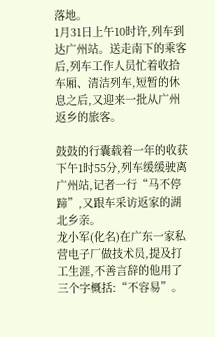落地。
1月31日上午10时许,列车到达广州站。送走南下的乘客后,列车工作人员忙着收拾车厢、清洁列车,短暂的休息之后,又迎来一批从广州返乡的旅客。

鼓鼓的行囊载着一年的收获
下午1时55分,列车缓缓驶离广州站,记者一行“马不停蹄”,又跟车采访返家的湖北乡亲。
龙小军(化名)在广东一家私营电子厂做技术员,提及打工生涯,不善言辞的他用了三个字概括:“不容易”。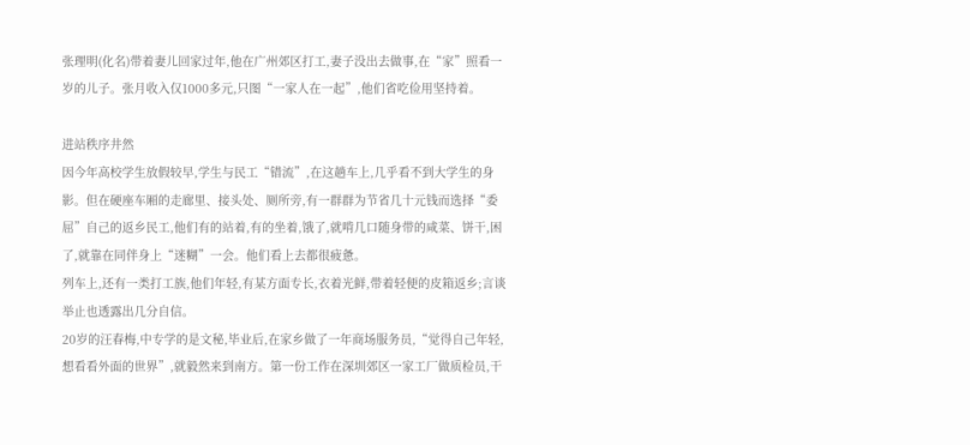张理明(化名)带着妻儿回家过年,他在广州郊区打工,妻子没出去做事,在“家”照看一岁的儿子。张月收入仅1000多元,只图“一家人在一起”,他们省吃俭用坚持着。

进站秩序井然
因今年高校学生放假较早,学生与民工“错流”,在这趟车上,几乎看不到大学生的身影。但在硬座车厢的走廊里、接头处、厕所旁,有一群群为节省几十元钱而选择“委屈”自己的返乡民工,他们有的站着,有的坐着,饿了,就啃几口随身带的咸菜、饼干,困了,就靠在同伴身上“迷糊”一会。他们看上去都很疲惫。
列车上,还有一类打工族,他们年轻,有某方面专长,衣着光鲜,带着轻便的皮箱返乡;言谈举止也透露出几分自信。
20岁的汪春梅,中专学的是文秘,毕业后,在家乡做了一年商场服务员,“觉得自己年轻,想看看外面的世界”,就毅然来到南方。第一份工作在深圳郊区一家工厂做质检员,干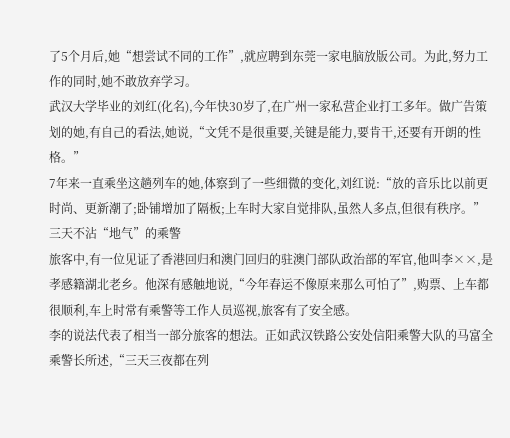了5个月后,她“想尝试不同的工作”,就应聘到东莞一家电脑放版公司。为此,努力工作的同时,她不敢放弃学习。
武汉大学毕业的刘红(化名),今年快30岁了,在广州一家私营企业打工多年。做广告策划的她,有自己的看法,她说,“文凭不是很重要,关键是能力,要肯干,还要有开朗的性格。”
7年来一直乘坐这趟列车的她,体察到了一些细微的变化,刘红说:“放的音乐比以前更时尚、更新潮了;卧铺增加了隔板;上车时大家自觉排队,虽然人多点,但很有秩序。”
三天不沾“地气”的乘警
旅客中,有一位见证了香港回归和澳门回归的驻澳门部队政治部的军官,他叫李××,是孝感籍湖北老乡。他深有感触地说,“今年春运不像原来那么可怕了”,购票、上车都很顺利,车上时常有乘警等工作人员巡视,旅客有了安全感。
李的说法代表了相当一部分旅客的想法。正如武汉铁路公安处信阳乘警大队的马富全乘警长所述,“三天三夜都在列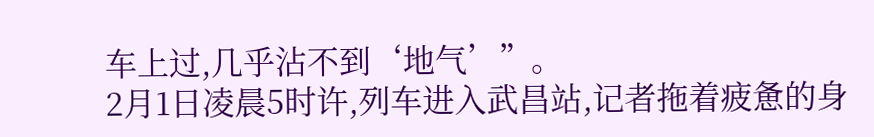车上过,几乎沾不到‘地气’”。
2月1日凌晨5时许,列车进入武昌站,记者拖着疲惫的身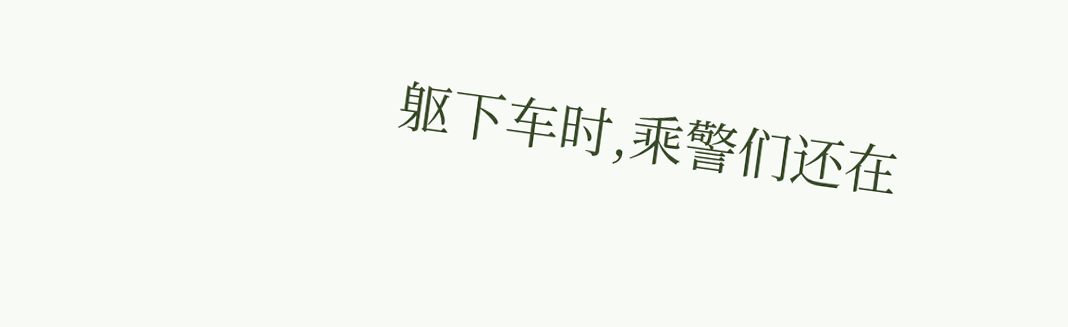躯下车时,乘警们还在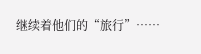继续着他们的“旅行”……